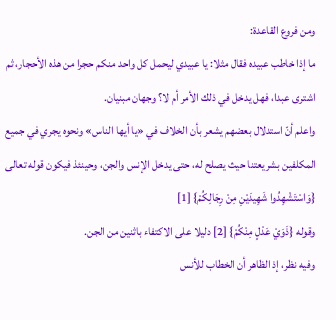ومن فروع القاعدة:
ما إذا خاطب عبيده فقال مثلا: يا عبيدي ليحمل كل واحد منكم حجرا من هذه الأحجار، ثم اشترى عبدا، فهل يدخل في ذلك الأمر أم لا؟ وجهان مبنيان.
واعلم أنّ استدلال بعضهم يشعر بأن الخلاف في «يا أيها الناس» ونحوه يجري في جميع المكلفين بشريعتنا حيث يصلح له، حتى يدخل الإنس والجن، وحينئذ فيكون قوله تعالى {وَاسْتَشْهِدُوا شَهِيدَيْنِ مِنْ رِجَالِكُمْ} [1]
وقوله {ذَوَيْ عَدْلٍ مِنْكُمْ} [2] دليلا على الاكتفاء باثنين من الجن.
وفيه نظر، إذ الظاهر أن الخطاب للأنس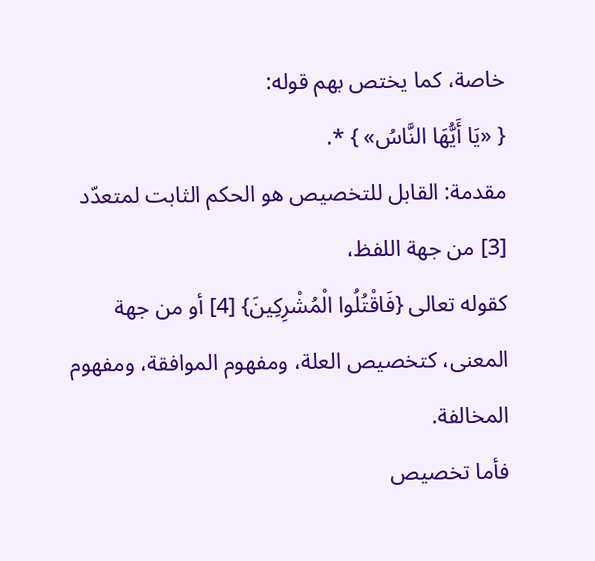خاصة، كما يختص بهم قوله:
{ «يَا أَيُّهَا النَّاسُ» } *.
مقدمة: القابل للتخصيص هو الحكم الثابت لمتعدّد [3] من جهة اللفظ،
كقوله تعالى {فَاقْتُلُوا الْمُشْرِكِينَ} [4] أو من جهة المعنى، كتخصيص العلة، ومفهوم الموافقة، ومفهوم المخالفة.
فأما تخصيص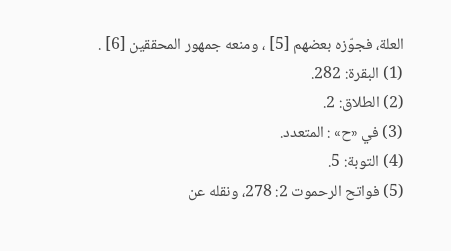العلة، فجوّزه بعضهم [5] ، ومنعه جمهور المحققين [6] .
(1) البقرة: 282.
(2) الطلاق: 2.
(3) في «ح» : المتعدد.
(4) التوبة: 5.
(5) فواتح الرحموت 2: 278، ونقله عن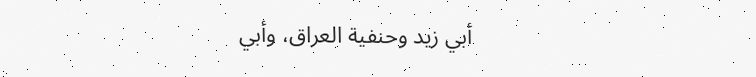أبي زيد وحنفية العراق، وأبي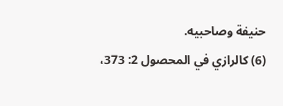حنيفة وصاحبيه.
(6) كالرازي في المحصول 2: 373،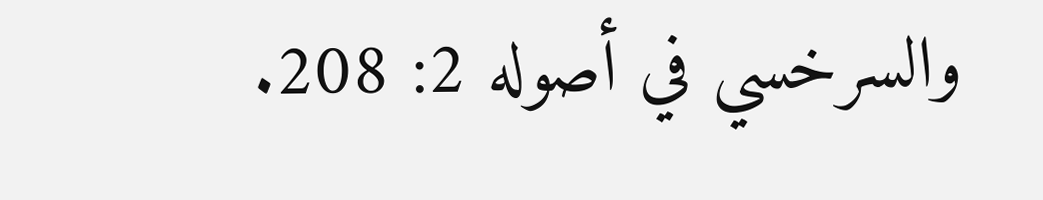والسرخسي في أصوله 2: 208.